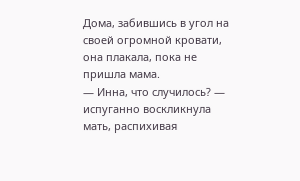Дома, забившись в угол на своей огромной кровати, она плакала, пока не пришла мама.
— Инна, что случилось? — испуганно воскликнула мать, распихивая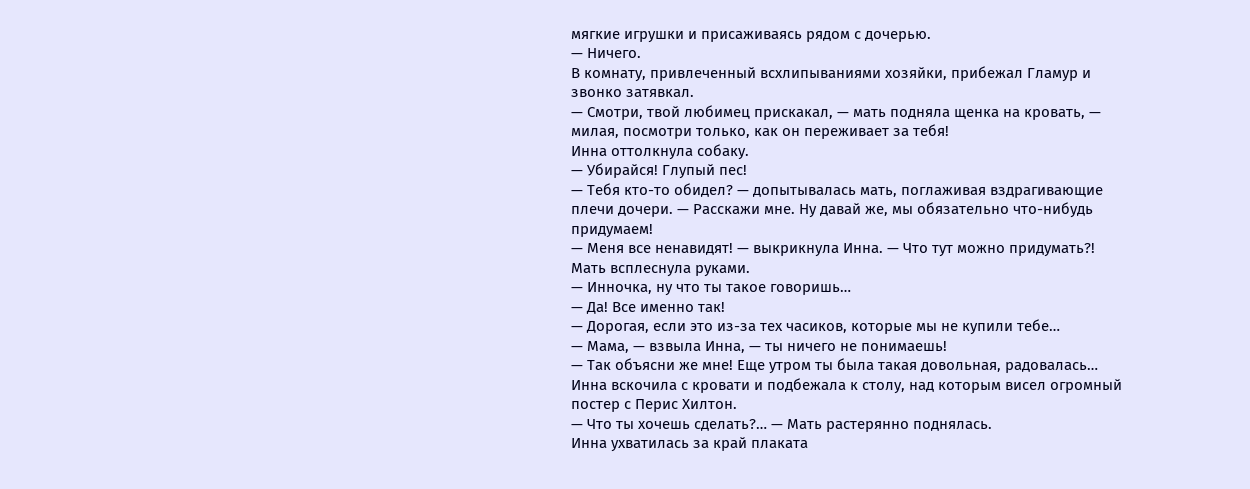мягкие игрушки и присаживаясь рядом с дочерью.
— Ничего.
В комнату, привлеченный всхлипываниями хозяйки, прибежал Гламур и звонко затявкал.
— Смотри, твой любимец прискакал, — мать подняла щенка на кровать, — милая, посмотри только, как он переживает за тебя!
Инна оттолкнула собаку.
— Убирайся! Глупый пес!
— Тебя кто-то обидел? — допытывалась мать, поглаживая вздрагивающие плечи дочери. — Расскажи мне. Ну давай же, мы обязательно что-нибудь придумаем!
— Меня все ненавидят! — выкрикнула Инна. — Что тут можно придумать?!
Мать всплеснула руками.
— Инночка, ну что ты такое говоришь…
— Да! Все именно так!
— Дорогая, если это из-за тех часиков, которые мы не купили тебе…
— Мама, — взвыла Инна, — ты ничего не понимаешь!
— Так объясни же мне! Еще утром ты была такая довольная, радовалась…
Инна вскочила с кровати и подбежала к столу, над которым висел огромный постер с Перис Хилтон.
— Что ты хочешь сделать?… — Мать растерянно поднялась.
Инна ухватилась за край плаката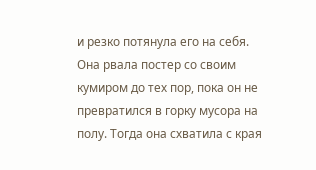и резко потянула его на себя. Она рвала постер со своим кумиром до тех пор, пока он не превратился в горку мусора на полу. Тогда она схватила с края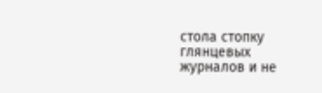стола стопку глянцевых журналов и не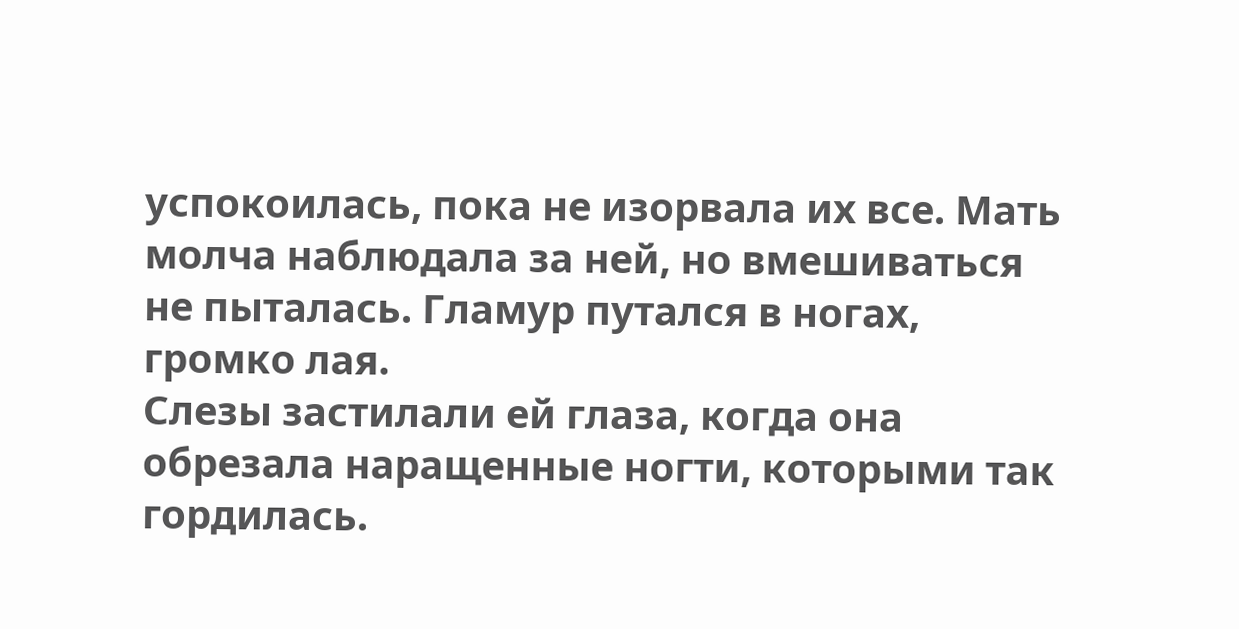успокоилась, пока не изорвала их все. Мать молча наблюдала за ней, но вмешиваться не пыталась. Гламур путался в ногах, громко лая.
Слезы застилали ей глаза, когда она обрезала наращенные ногти, которыми так гордилась.